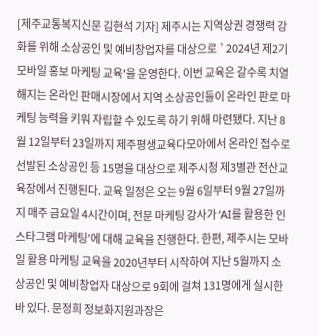[제주교통복지신문 김현석 기자] 제주시는 지역상권 경쟁력 강화를 위해 소상공인 및 예비창업자를 대상으로 `2024년 제2기 모바일 홍보 마케팅 교육'을 운영한다. 이번 교육은 갈수록 치열해지는 온라인 판매시장에서 지역 소상공인들이 온라인 판로 마케팅 능력을 키워 자립할 수 있도록 하기 위해 마련됐다. 지난 8월 12일부터 23일까지 제주평생교육다모아에서 온라인 접수로 선발된 소상공인 등 15명을 대상으로 제주시청 제3별관 전산교육장에서 진행된다. 교육 일정은 오는 9월 6일부터 9월 27일까지 매주 금요일 4시간이며, 전문 마케팅 강사가 ‘AI를 활용한 인스타그램 마케팅’에 대해 교육을 진행한다. 한편, 제주시는 모바일 활용 마케팅 교육을 2020년부터 시작하여 지난 5월까지 소상공인 및 예비창업자 대상으로 9회에 걸쳐 131명에게 실시한 바 있다. 문정희 정보화지원과장은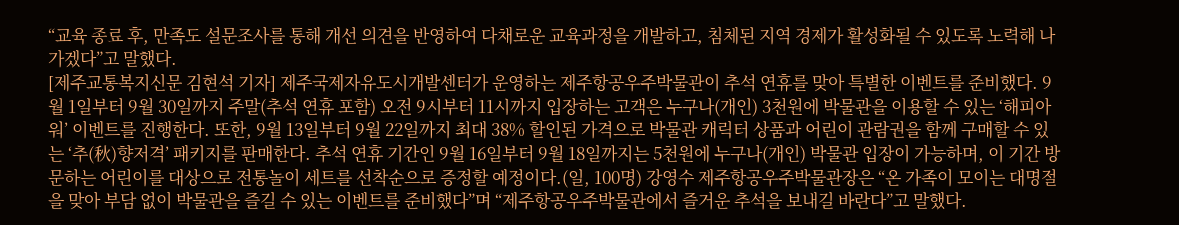“교육 종료 후, 만족도 설문조사를 통해 개선 의견을 반영하여 다채로운 교육과정을 개발하고, 침체된 지역 경제가 활성화될 수 있도록 노력해 나가겠다”고 말했다.
[제주교통복지신문 김현석 기자] 제주국제자유도시개발센터가 운영하는 제주항공우주박물관이 추석 연휴를 맞아 특별한 이벤트를 준비했다. 9월 1일부터 9월 30일까지 주말(추석 연휴 포함) 오전 9시부터 11시까지 입장하는 고객은 누구나(개인) 3천원에 박물관을 이용할 수 있는 ‘해피아워’ 이벤트를 진행한다. 또한, 9월 13일부터 9월 22일까지 최대 38% 할인된 가격으로 박물관 캐릭터 상품과 어린이 관람권을 함께 구매할 수 있는 ‘추(秋)향저격’ 패키지를 판매한다. 추석 연휴 기간인 9월 16일부터 9월 18일까지는 5천원에 누구나(개인) 박물관 입장이 가능하며, 이 기간 방문하는 어린이를 대상으로 전통놀이 세트를 선착순으로 증정할 예정이다.(일, 100명) 강영수 제주항공우주박물관장은 “온 가족이 모이는 대명절을 맞아 부담 없이 박물관을 즐길 수 있는 이벤트를 준비했다”며 “제주항공우주박물관에서 즐거운 추석을 보내길 바란다”고 말했다.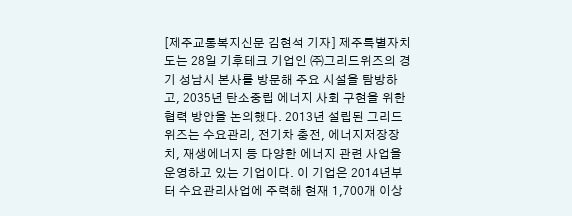[제주교통복지신문 김현석 기자] 제주특별자치도는 28일 기후테크 기업인 ㈜그리드위즈의 경기 성남시 본사를 방문해 주요 시설을 탐방하고, 2035년 탄소중립 에너지 사회 구현을 위한 협력 방안을 논의했다. 2013년 설립된 그리드위즈는 수요관리, 전기차 충전, 에너지저장장치, 재생에너지 등 다양한 에너지 관련 사업을 운영하고 있는 기업이다. 이 기업은 2014년부터 수요관리사업에 주력해 현재 1,700개 이상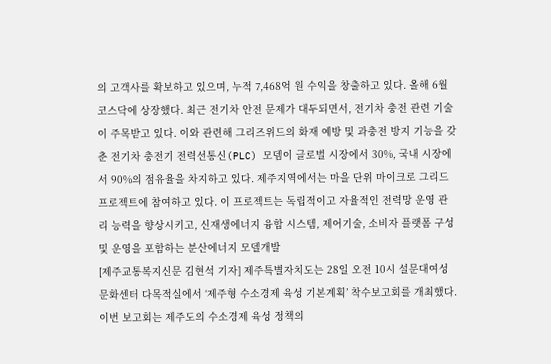의 고객사를 확보하고 있으며, 누적 7,468억 원 수익을 창출하고 있다. 올해 6월 코스닥에 상장했다. 최근 전기차 안전 문제가 대두되면서, 전기차 충전 관련 기술이 주목받고 있다. 이와 관련해 그리즈위드의 화재 예방 및 과충전 방지 기능을 갖춘 전기차 충전기 전력선통신(PLC) 모뎀이 글로벌 시장에서 30%, 국내 시장에서 90%의 점유율을 차지하고 있다. 제주지역에서는 마을 단위 마이크로 그리드 프로젝트에 참여하고 있다. 이 프로젝트는 독립적이고 자율적인 전력망 운영 관리 능력을 향상시키고, 신재생에너지 융합 시스템, 제어기술, 소비자 플랫폼 구성 및 운영을 포함하는 분산에너지 모델개발
[제주교통복지신문 김현석 기자] 제주특별자치도는 28일 오전 10시 설문대여성문화센터 다목적실에서 ‘제주형 수소경제 육성 기본계획’ 착수보고회를 개최했다. 이번 보고회는 제주도의 수소경제 육성 정책의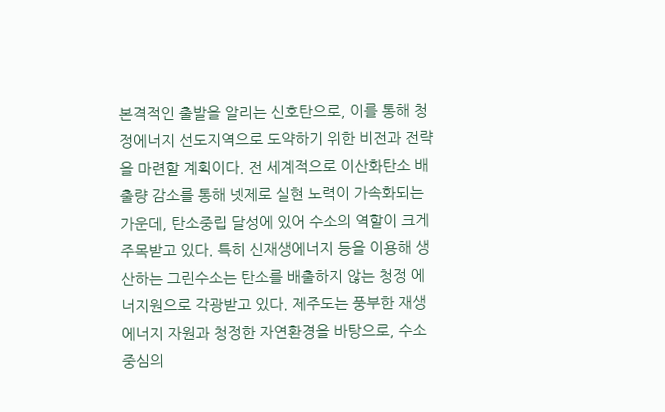본격적인 출발을 알리는 신호탄으로, 이를 통해 청정에너지 선도지역으로 도약하기 위한 비전과 전략을 마련할 계획이다. 전 세계적으로 이산화탄소 배출량 감소를 통해 넷제로 실현 노력이 가속화되는 가운데, 탄소중립 달성에 있어 수소의 역할이 크게 주목받고 있다. 특히 신재생에너지 등을 이용해 생산하는 그린수소는 탄소를 배출하지 않는 청정 에너지원으로 각광받고 있다. 제주도는 풍부한 재생에너지 자원과 청정한 자연환경을 바탕으로, 수소 중심의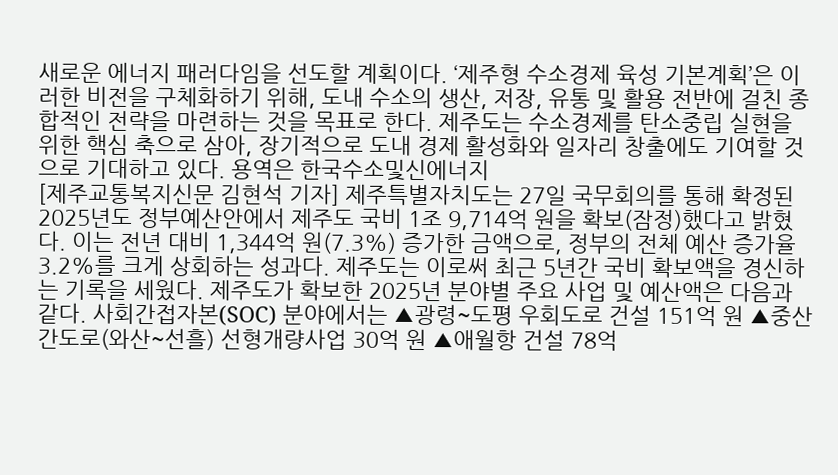새로운 에너지 패러다임을 선도할 계획이다. ‘제주형 수소경제 육성 기본계획’은 이러한 비전을 구체화하기 위해, 도내 수소의 생산, 저장, 유통 및 활용 전반에 걸친 종합적인 전략을 마련하는 것을 목표로 한다. 제주도는 수소경제를 탄소중립 실현을 위한 핵심 축으로 삼아, 장기적으로 도내 경제 활성화와 일자리 창출에도 기여할 것으로 기대하고 있다. 용역은 한국수소및신에너지
[제주교통복지신문 김현석 기자] 제주특별자치도는 27일 국무회의를 통해 확정된 2025년도 정부예산안에서 제주도 국비 1조 9,714억 원을 확보(잠정)했다고 밝혔다. 이는 전년 대비 1,344억 원(7.3%) 증가한 금액으로, 정부의 전체 예산 증가율 3.2%를 크게 상회하는 성과다. 제주도는 이로써 최근 5년간 국비 확보액을 경신하는 기록을 세웠다. 제주도가 확보한 2025년 분야별 주요 사업 및 예산액은 다음과 같다. 사회간접자본(SOC) 분야에서는 ▲광령~도평 우회도로 건설 151억 원 ▲중산간도로(와산~선흘) 선형개량사업 30억 원 ▲애월항 건설 78억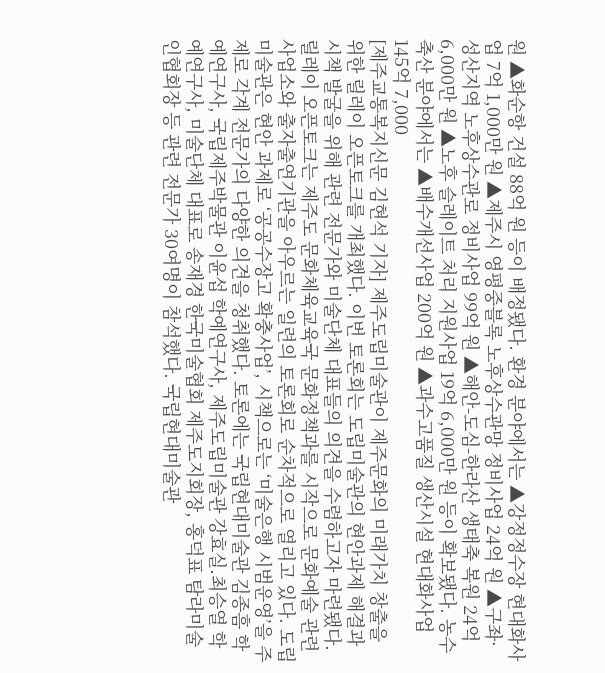원 ▲화순항 건설 88억 원 등이 배정됐다. 환경 분야에서는 ▲강정정수장 현대화사업 7억 1,000만 원 ▲제주시 영평중블록 노후상수관망 정비사업 24억 원 ▲구좌·성산지역 노후상수관로 정비사업 99억 원 ▲해안-도심-한라산 생태축 복원 24억 6,000만 원 ▲노후 슬레이트 처리 지원사업 19억 6,000만 원 등이 확보됐다. 농수축산 분야에서는 ▲배수개선사업 200억 원 ▲과수고품질 생산시설 현대화사업 145억 7,000
[제주교통복지신문 김현석 기자] 제주도립미술관이 제주문화의 미래가치 창출을 위한 릴레이 오픈토크를 개최했다. 이번 토론회는 도립미술관의 현안과제 해결과 시책 발굴을 위해 관련 전문가와 미술단체 대표들의 의견을 수렴하고자 마련됐다. 릴레이 오픈토크는 제주도 문화체육교육국 문화정책과를 시작으로 문화예술 관련 사업소와 출자출연기관을 아우르는 일련의 토론회로 순차적으로 열리고 있다. 도립미술관은 현안 과제로 ‘공공수장고 확충사업’, 시책으로는 ‘미술은행 시범운영’을 주제로 각계 전문가의 다양한 의견을 청취했다. 토론에는 국립현대미술관 김종흠 학예연구사, 국립제주박물관 이윤섭 학예연구사, 제주도립미술관 강효실․최승열 학예연구사, 미술단체 대표로 송재경 한국미술협회 제주도지회장, 홍덕표 탐라미술인협회장 등 관련 전문가 30여명이 참석했다. 국립현대미술관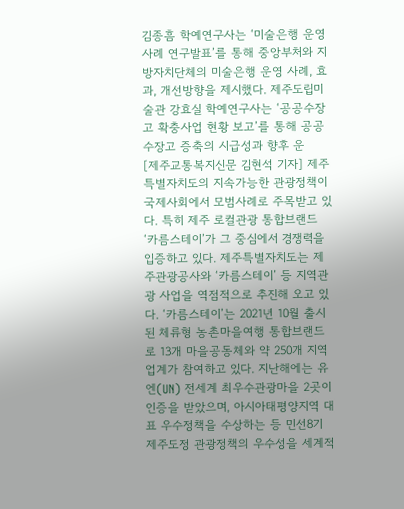김종흠 학예연구사는 ‘미술은행 운영 사례 연구발표’를 통해 중앙부처와 지방자치단체의 미술은행 운영 사례, 효과, 개선방향을 제시했다. 제주도립미술관 강효실 학예연구사는 ‘공공수장고 확충사업 현황 보고’를 통해 공공수장고 증축의 시급성과 향후 운
[제주교통복지신문 김현석 기자] 제주특별자치도의 지속가능한 관광정책이 국제사회에서 모범사례로 주목받고 있다. 특히 제주 로컬관광 통합브랜드 ‘카름스테이’가 그 중심에서 경쟁력을 입증하고 있다. 제주특별자치도는 제주관광공사와 ‘카름스테이’ 등 지역관광 사업을 역점적으로 추진해 오고 있다. ‘카름스테이’는 2021년 10월 출시된 체류형 농촌마을여행 통합브랜드로 13개 마을공동체와 약 250개 지역업계가 참여하고 있다. 지난해에는 유엔(UN) 전세계 최우수관광마을 2곳이 인증을 받았으며, 아시아태평양지역 대표 우수정책을 수상하는 등 민선8기 제주도정 관광정책의 우수성을 세계적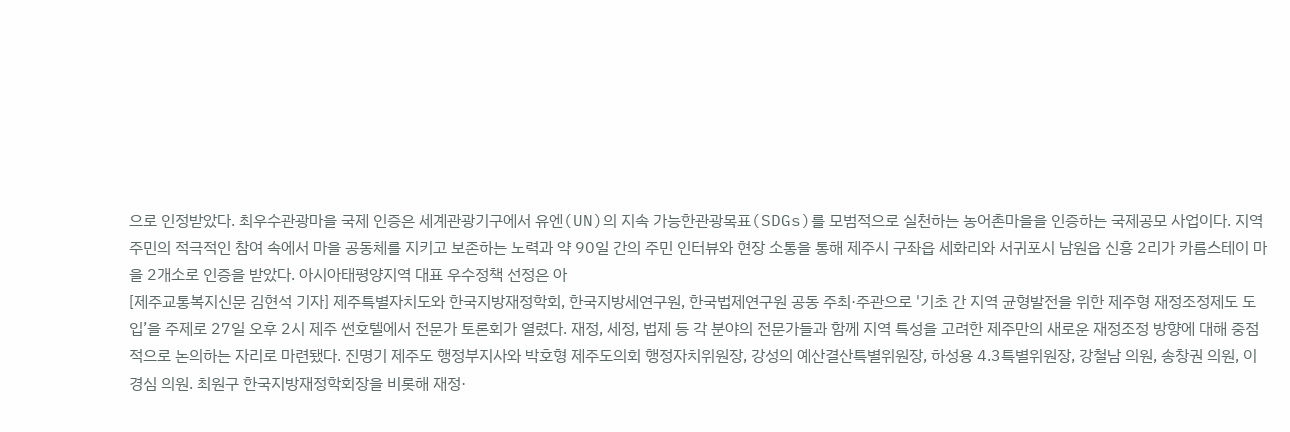으로 인정받았다. 최우수관광마을 국제 인증은 세계관광기구에서 유엔(UN)의 지속 가능한관광목표(SDGs)를 모범적으로 실천하는 농어촌마을을 인증하는 국제공모 사업이다. 지역주민의 적극적인 참여 속에서 마을 공동체를 지키고 보존하는 노력과 약 90일 간의 주민 인터뷰와 현장 소통을 통해 제주시 구좌읍 세화리와 서귀포시 남원읍 신흥 2리가 카름스테이 마을 2개소로 인증을 받았다. 아시아태평양지역 대표 우수정책 선정은 아
[제주교통복지신문 김현석 기자] 제주특별자치도와 한국지방재정학회, 한국지방세연구원, 한국법제연구원 공동 주최·주관으로 '기초 간 지역 균형발전을 위한 제주형 재정조정제도 도입’을 주제로 27일 오후 2시 제주 썬호텔에서 전문가 토론회가 열렸다. 재정, 세정, 법제 등 각 분야의 전문가들과 함께 지역 특성을 고려한 제주만의 새로운 재정조정 방향에 대해 중점적으로 논의하는 자리로 마련됐다. 진명기 제주도 행정부지사와 박호형 제주도의회 행정자치위원장, 강성의 예산결산특별위원장, 하성용 4.3특별위원장, 강철남 의원, 송창권 의원, 이경심 의원. 최원구 한국지방재정학회장을 비롯해 재정·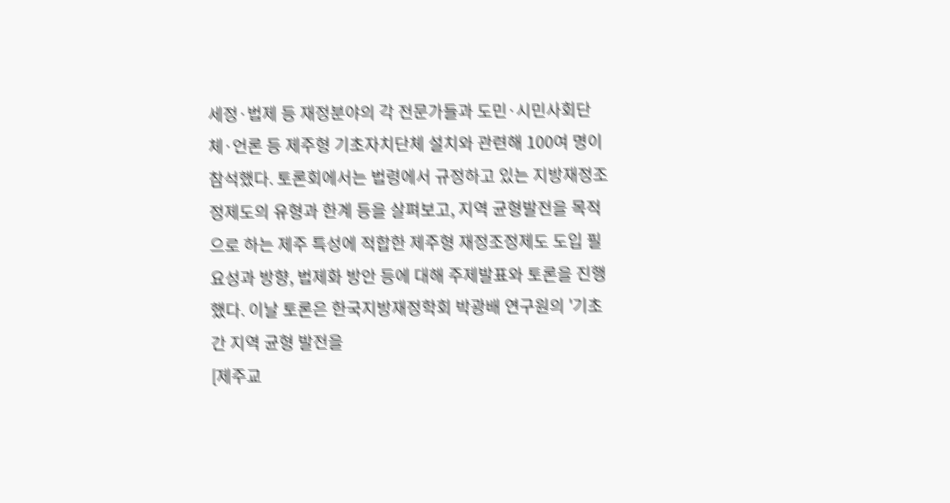세정·법제 등 재정분야의 각 전문가들과 도민·시민사회단체·언론 등 제주형 기초자치단체 설치와 관련해 100여 명이 참석했다. 토론회에서는 법령에서 규정하고 있는 지방재정조정제도의 유형과 한계 등을 살펴보고, 지역 균형발전을 목적으로 하는 제주 특성에 적합한 제주형 재정조정제도 도입 필요성과 방향, 법제화 방안 등에 대해 주제발표와 토론을 진행했다. 이날 토론은 한국지방재정학회 박광배 연구원의 '기초 간 지역 균형 발전을
[제주교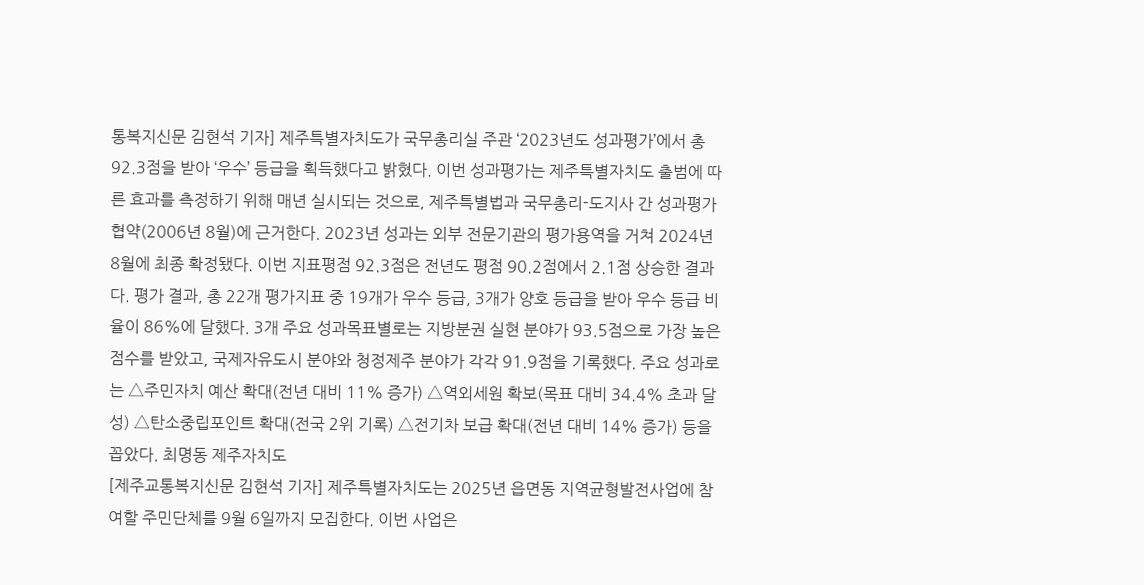통복지신문 김현석 기자] 제주특별자치도가 국무총리실 주관 ‘2023년도 성과평가’에서 총 92.3점을 받아 ‘우수’ 등급을 획득했다고 밝혔다. 이번 성과평가는 제주특별자치도 출범에 따른 효과를 측정하기 위해 매년 실시되는 것으로, 제주특별법과 국무총리-도지사 간 성과평가협약(2006년 8월)에 근거한다. 2023년 성과는 외부 전문기관의 평가용역을 거쳐 2024년 8월에 최종 확정됐다. 이번 지표평점 92.3점은 전년도 평점 90.2점에서 2.1점 상승한 결과다. 평가 결과, 총 22개 평가지표 중 19개가 우수 등급, 3개가 양호 등급을 받아 우수 등급 비율이 86%에 달했다. 3개 주요 성과목표별로는 지방분권 실현 분야가 93.5점으로 가장 높은 점수를 받았고, 국제자유도시 분야와 청정제주 분야가 각각 91.9점을 기록했다. 주요 성과로는 △주민자치 예산 확대(전년 대비 11% 증가) △역외세원 확보(목표 대비 34.4% 초과 달성) △탄소중립포인트 확대(전국 2위 기록) △전기차 보급 확대(전년 대비 14% 증가) 등을 꼽았다. 최명동 제주자치도
[제주교통복지신문 김현석 기자] 제주특별자치도는 2025년 읍면동 지역균형발전사업에 참여할 주민단체를 9월 6일까지 모집한다. 이번 사업은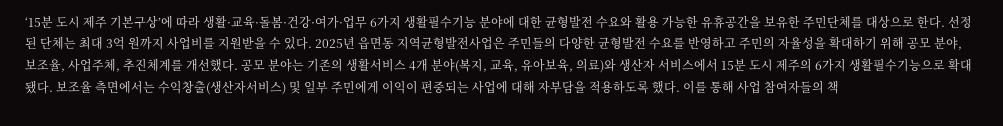‘15분 도시 제주 기본구상’에 따라 생활·교육·돌봄·건강·여가·업무 6가지 생활필수기능 분야에 대한 균형발전 수요와 활용 가능한 유휴공간을 보유한 주민단체를 대상으로 한다. 선정된 단체는 최대 3억 원까지 사업비를 지원받을 수 있다. 2025년 읍면동 지역균형발전사업은 주민들의 다양한 균형발전 수요를 반영하고 주민의 자율성을 확대하기 위해 공모 분야, 보조율, 사업주체, 추진체계를 개선했다. 공모 분야는 기존의 생활서비스 4개 분야(복지, 교육, 유아보육, 의료)와 생산자 서비스에서 15분 도시 제주의 6가지 생활필수기능으로 확대됐다. 보조율 측면에서는 수익창출(생산자서비스) 및 일부 주민에게 이익이 편중되는 사업에 대해 자부담을 적용하도록 했다. 이를 통해 사업 참여자들의 책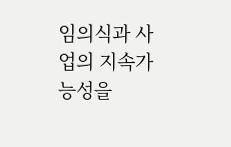임의식과 사업의 지속가능성을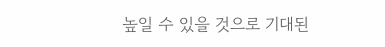높일 수 있을 것으로 기대된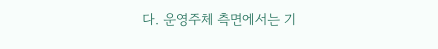다. 운영주체 측면에서는 기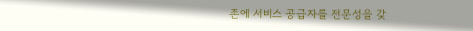존에 서비스 공급자를 전문성을 갖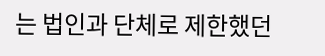는 법인과 단체로 제한했던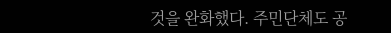것을 완화했다. 주민단체도 공